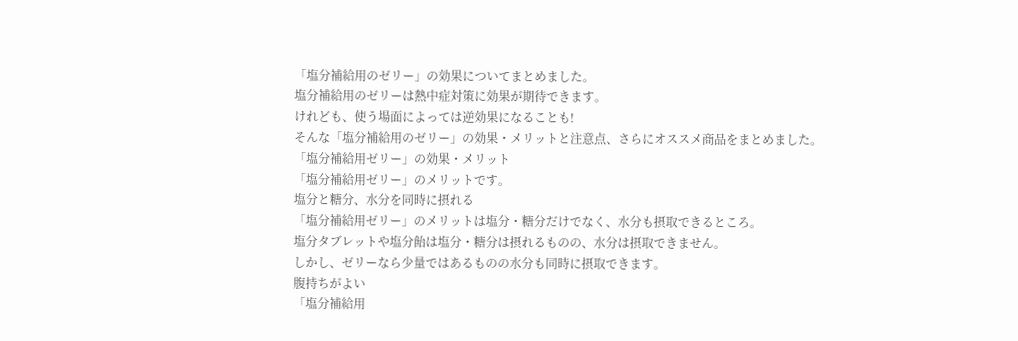「塩分補給用のゼリー」の効果についてまとめました。
塩分補給用のゼリーは熱中症対策に効果が期待できます。
けれども、使う場面によっては逆効果になることも!
そんな「塩分補給用のゼリー」の効果・メリットと注意点、さらにオススメ商品をまとめました。
「塩分補給用ゼリー」の効果・メリット
「塩分補給用ゼリー」のメリットです。
塩分と糖分、水分を同時に摂れる
「塩分補給用ゼリー」のメリットは塩分・糖分だけでなく、水分も摂取できるところ。
塩分タブレットや塩分飴は塩分・糖分は摂れるものの、水分は摂取できません。
しかし、ゼリーなら少量ではあるものの水分も同時に摂取できます。
腹持ちがよい
「塩分補給用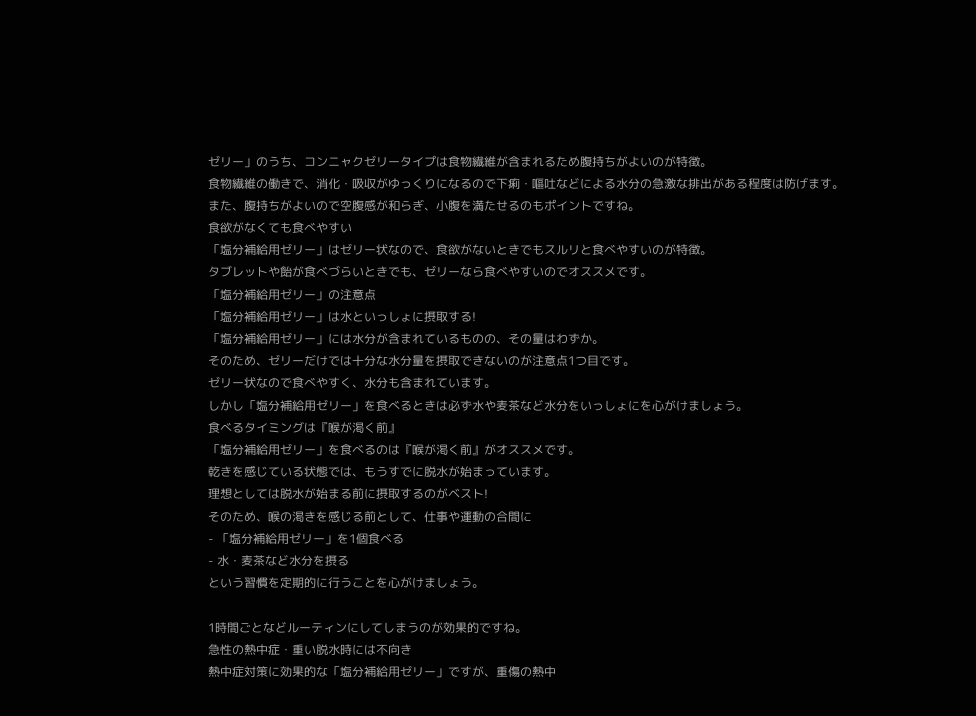ゼリー」のうち、コンニャクゼリータイプは食物繊維が含まれるため腹持ちがよいのが特徴。
食物繊維の働きで、消化・吸収がゆっくりになるので下痢・嘔吐などによる水分の急激な排出がある程度は防げます。
また、腹持ちがよいので空腹感が和らぎ、小腹を満たせるのもポイントですね。
食欲がなくても食べやすい
「塩分補給用ゼリー」はゼリー状なので、食欲がないときでもスルリと食べやすいのが特徴。
タブレットや飴が食べづらいときでも、ゼリーなら食べやすいのでオススメです。
「塩分補給用ゼリー」の注意点
「塩分補給用ゼリー」は水といっしょに摂取する!
「塩分補給用ゼリー」には水分が含まれているものの、その量はわずか。
そのため、ゼリーだけでは十分な水分量を摂取できないのが注意点1つ目です。
ゼリー状なので食べやすく、水分も含まれています。
しかし「塩分補給用ゼリー」を食べるときは必ず水や麦茶など水分をいっしょにを心がけましょう。
食べるタイミングは『喉が渇く前』
「塩分補給用ゼリー」を食べるのは『喉が渇く前』がオススメです。
乾きを感じている状態では、もうすでに脱水が始まっています。
理想としては脱水が始まる前に摂取するのがベスト!
そのため、喉の渇きを感じる前として、仕事や運動の合間に
- 「塩分補給用ゼリー」を1個食べる
- 水・麦茶など水分を摂る
という習慣を定期的に行うことを心がけましょう。

1時間ごとなどルーティンにしてしまうのが効果的ですね。
急性の熱中症・重い脱水時には不向き
熱中症対策に効果的な「塩分補給用ゼリー」ですが、重傷の熱中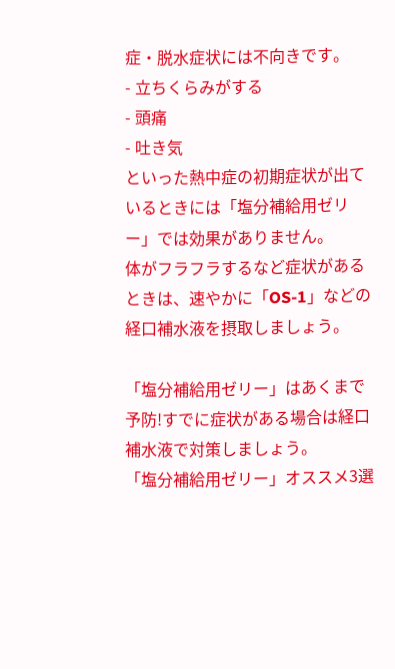症・脱水症状には不向きです。
- 立ちくらみがする
- 頭痛
- 吐き気
といった熱中症の初期症状が出ているときには「塩分補給用ゼリー」では効果がありません。
体がフラフラするなど症状があるときは、速やかに「OS-1」などの経口補水液を摂取しましょう。

「塩分補給用ゼリー」はあくまで予防!すでに症状がある場合は経口補水液で対策しましょう。
「塩分補給用ゼリー」オススメ3選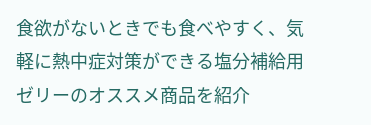食欲がないときでも食べやすく、気軽に熱中症対策ができる塩分補給用ゼリーのオススメ商品を紹介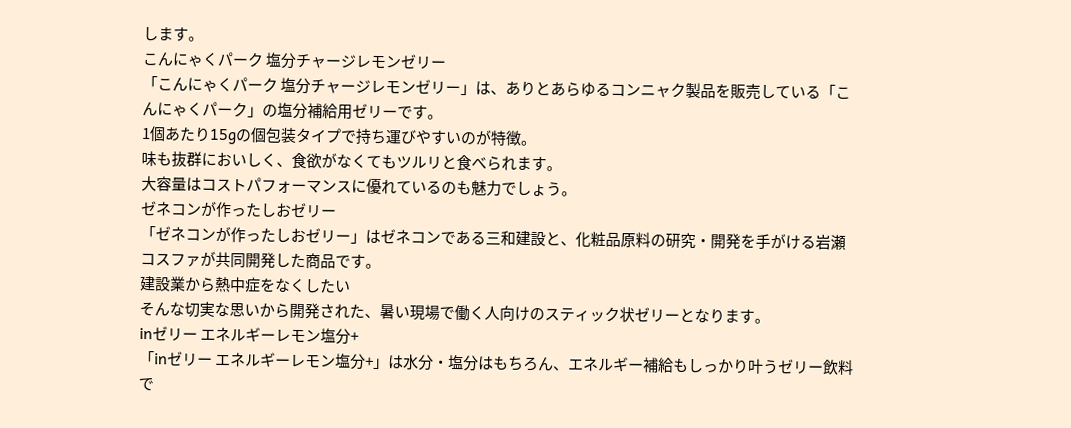します。
こんにゃくパーク 塩分チャージレモンゼリー
「こんにゃくパーク 塩分チャージレモンゼリー」は、ありとあらゆるコンニャク製品を販売している「こんにゃくパーク」の塩分補給用ゼリーです。
1個あたり15gの個包装タイプで持ち運びやすいのが特徴。
味も抜群においしく、食欲がなくてもツルリと食べられます。
大容量はコストパフォーマンスに優れているのも魅力でしょう。
ゼネコンが作ったしおゼリー
「ゼネコンが作ったしおゼリー」はゼネコンである三和建設と、化粧品原料の研究・開発を手がける岩瀬コスファが共同開発した商品です。
建設業から熱中症をなくしたい
そんな切実な思いから開発された、暑い現場で働く人向けのスティック状ゼリーとなります。
inゼリー エネルギーレモン塩分+
「inゼリー エネルギーレモン塩分+」は水分・塩分はもちろん、エネルギー補給もしっかり叶うゼリー飲料で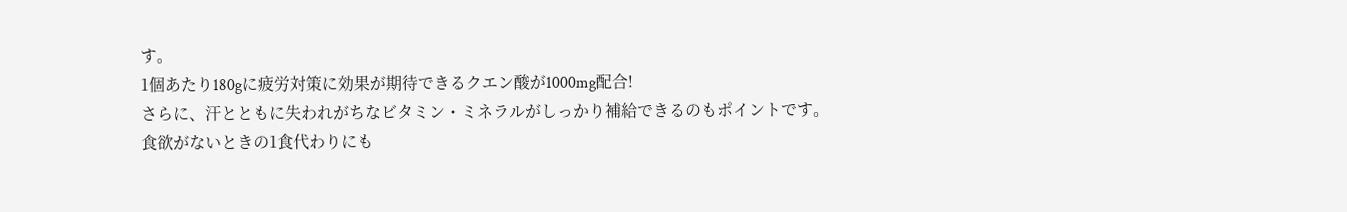す。
1個あたり180gに疲労対策に効果が期待できるクエン酸が1000mg配合!
さらに、汗とともに失われがちなビタミン・ミネラルがしっかり補給できるのもポイントです。
食欲がないときの1食代わりにも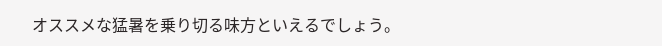オススメな猛暑を乗り切る味方といえるでしょう。